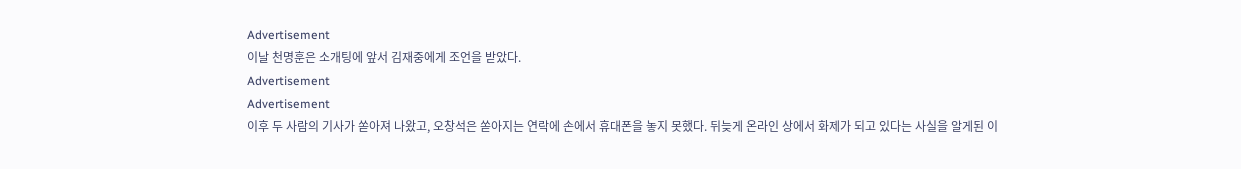Advertisement
이날 천명훈은 소개팅에 앞서 김재중에게 조언을 받았다.
Advertisement
Advertisement
이후 두 사람의 기사가 쏟아져 나왔고, 오창석은 쏟아지는 연락에 손에서 휴대폰을 놓지 못했다. 뒤늦게 온라인 상에서 화제가 되고 있다는 사실을 알게된 이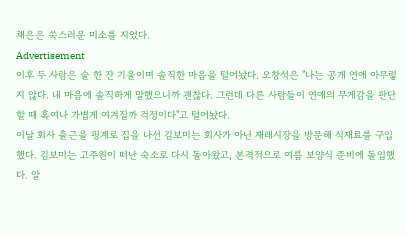채은은 쑥스러운 미소를 지었다.
Advertisement
이후 두 사람은 술 한 잔 기울이며 솔직한 마음을 털어놨다. 오창석은 "나는 공개 연애 아무렇지 않다. 내 마음에 솔직하게 말했으니까 괜찮다. 그런데 다른 사람들이 연애의 무게감을 판단할 때 혹여나 가볍게 여겨질까 걱정이다"고 털어놨다.
이날 회사 출근을 핑계로 집을 나선 김보미는 회사가 아닌 재래시장을 방문해 식재료를 구입했다. 김보미는 고주원이 떠난 숙소로 다시 돌아왔고, 본격적으로 여름 보양식 준비에 돌입했다. 알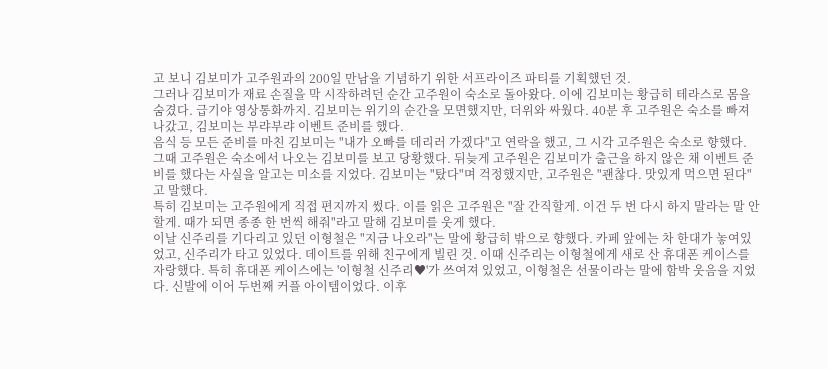고 보니 김보미가 고주원과의 200일 만남을 기념하기 위한 서프라이즈 파티를 기획했던 것.
그러나 김보미가 재료 손질을 막 시작하려던 순간 고주원이 숙소로 돌아왔다. 이에 김보미는 황급히 테라스로 몸을 숨겼다. 급기야 영상통화까지. 김보미는 위기의 순간을 모면했지만, 더위와 싸웠다. 40분 후 고주원은 숙소를 빠져나갔고, 김보미는 부랴부랴 이벤트 준비를 했다.
음식 등 모든 준비를 마친 김보미는 "내가 오빠를 데리러 가겠다"고 연락을 했고, 그 시각 고주원은 숙소로 향했다.
그때 고주원은 숙소에서 나오는 김보미를 보고 당황했다. 뒤늦게 고주원은 김보미가 출근을 하지 않은 채 이벤트 준비를 했다는 사실을 알고는 미소를 지었다. 김보미는 "탔다"며 걱정했지만, 고주원은 "괜찮다. 맛있게 먹으면 된다"고 말했다.
특히 김보미는 고주원에게 직접 편지까지 썼다. 이를 읽은 고주원은 "잘 간직할게. 이건 두 번 다시 하지 말라는 말 안 할게. 때가 되면 종종 한 번씩 해줘"라고 말해 김보미를 웃게 했다.
이날 신주리를 기다리고 있던 이형철은 "지금 나오라"는 말에 황급히 밖으로 향했다. 카페 앞에는 차 한대가 놓여있었고, 신주리가 타고 있었다. 데이트를 위해 친구에게 빌린 것. 이때 신주리는 이형철에게 새로 산 휴대폰 케이스를 자랑했다. 특히 휴대폰 케이스에는 '이형철 신주리♥'가 쓰여져 있었고, 이형철은 선물이라는 말에 함박 웃음을 지었다. 신발에 이어 두번째 커플 아이템이었다. 이후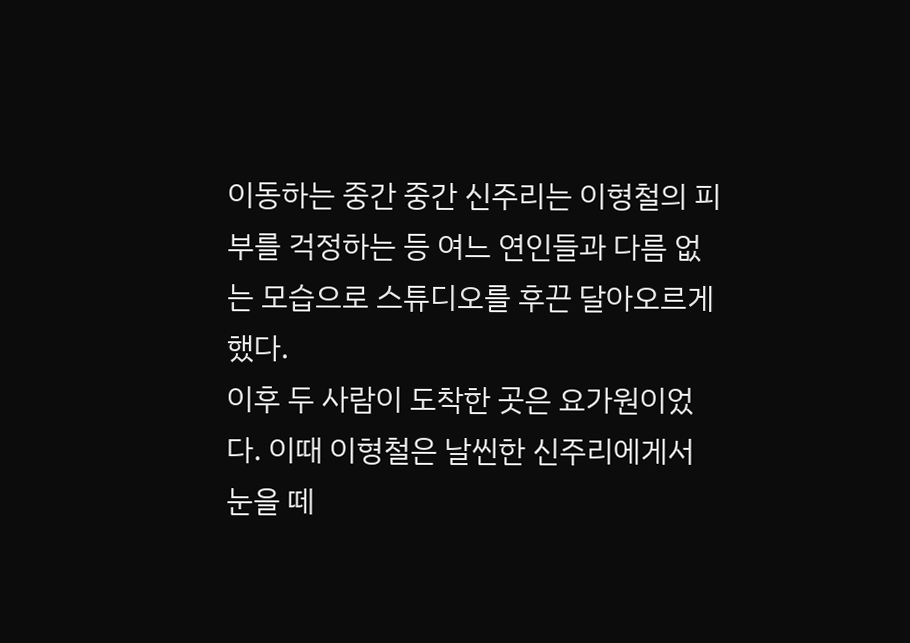이동하는 중간 중간 신주리는 이형철의 피부를 걱정하는 등 여느 연인들과 다름 없는 모습으로 스튜디오를 후끈 달아오르게 했다.
이후 두 사람이 도착한 곳은 요가원이었다. 이때 이형철은 날씬한 신주리에게서 눈을 떼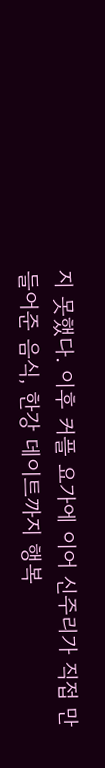지 못했다. 이후 커플 요가에 이어 신주리가 직접 만들어준 음식, 한강 데이트까지 행복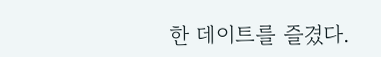한 데이트를 즐겼다.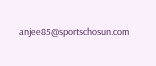anjee85@sportschosun.com